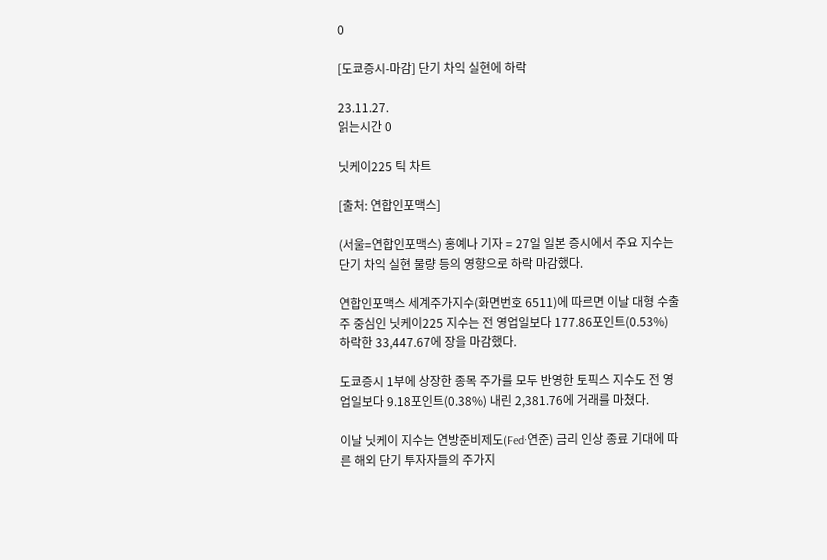0

[도쿄증시-마감] 단기 차익 실현에 하락

23.11.27.
읽는시간 0

닛케이225 틱 차트

[출처: 연합인포맥스]

(서울=연합인포맥스) 홍예나 기자 = 27일 일본 증시에서 주요 지수는 단기 차익 실현 물량 등의 영향으로 하락 마감했다.

연합인포맥스 세계주가지수(화면번호 6511)에 따르면 이날 대형 수출주 중심인 닛케이225 지수는 전 영업일보다 177.86포인트(0.53%) 하락한 33,447.67에 장을 마감했다.

도쿄증시 1부에 상장한 종목 주가를 모두 반영한 토픽스 지수도 전 영업일보다 9.18포인트(0.38%) 내린 2,381.76에 거래를 마쳤다.

이날 닛케이 지수는 연방준비제도(Fed·연준) 금리 인상 종료 기대에 따른 해외 단기 투자자들의 주가지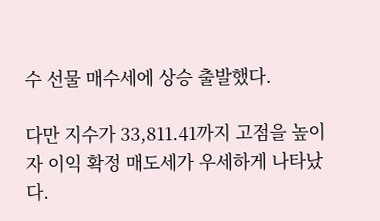수 선물 매수세에 상승 출발했다.

다만 지수가 33,811.41까지 고점을 높이자 이익 확정 매도세가 우세하게 나타났다.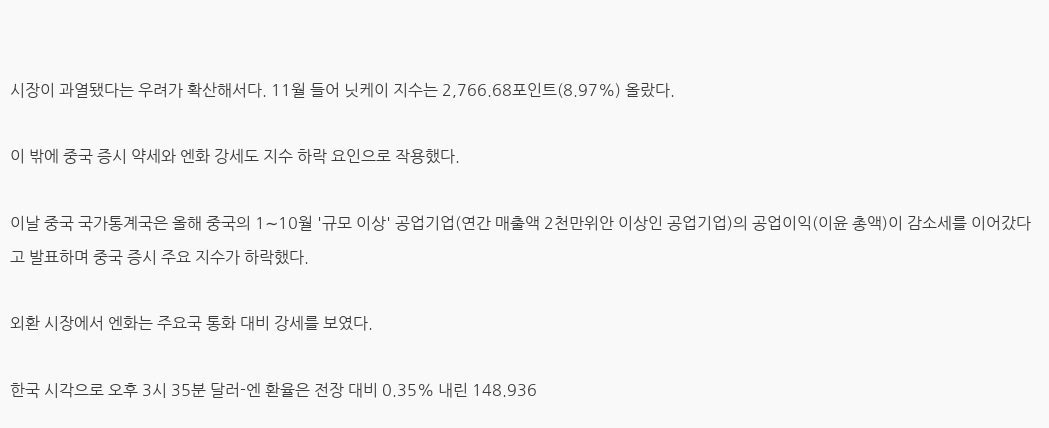시장이 과열됐다는 우려가 확산해서다. 11월 들어 닛케이 지수는 2,766.68포인트(8.97%) 올랐다.

이 밖에 중국 증시 약세와 엔화 강세도 지수 하락 요인으로 작용했다.

이날 중국 국가통계국은 올해 중국의 1∼10월 '규모 이상' 공업기업(연간 매출액 2천만위안 이상인 공업기업)의 공업이익(이윤 총액)이 감소세를 이어갔다고 발표하며 중국 증시 주요 지수가 하락했다.

외환 시장에서 엔화는 주요국 통화 대비 강세를 보였다.

한국 시각으로 오후 3시 35분 달러-엔 환율은 전장 대비 0.35% 내린 148.936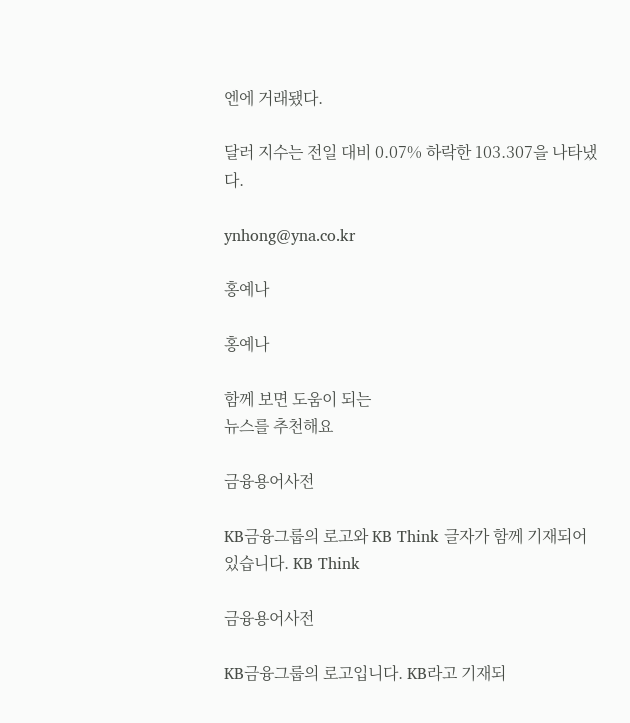엔에 거래됐다.

달러 지수는 전일 대비 0.07% 하락한 103.307을 나타냈다.

ynhong@yna.co.kr

홍예나

홍예나

함께 보면 도움이 되는
뉴스를 추천해요

금융용어사전

KB금융그룹의 로고와 KB Think 글자가 함께 기재되어 있습니다. KB Think

금융용어사전

KB금융그룹의 로고입니다. KB라고 기재되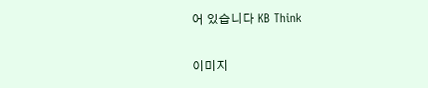어 있습니다 KB Think

이미지